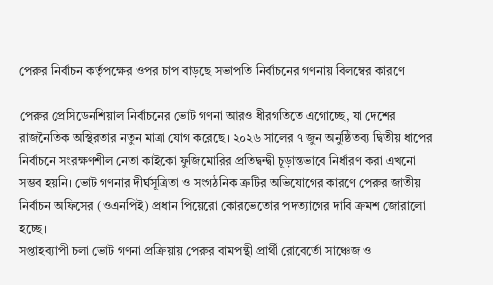পেরুর নির্বাচন কর্তৃপক্ষের ওপর চাপ বাড়ছে সভাপতি নির্বাচনের গণনায় বিলম্বের কারণে

পেরুর প্রেসিডেনশিয়াল নির্বাচনের ভোট গণনা আরও ধীরগতিতে এগোচ্ছে, যা দেশের রাজনৈতিক অস্থিরতার নতুন মাত্রা যোগ করেছে। ২০২৬ সালের ৭ জুন অনুষ্ঠিতব্য দ্বিতীয় ধাপের নির্বাচনে সংরক্ষণশীল নেতা কাইকো ফুজিমোরির প্রতিদ্বন্দ্বী চূড়ান্তভাবে নির্ধারণ করা এখনো সম্ভব হয়নি। ভোট গণনার দীর্ঘসূত্রিতা ও সংগঠনিক ত্রুটির অভিযোগের কারণে পেরুর জাতীয় নির্বাচন অফিসের (ওএনপিই) প্রধান পিয়েরো কোরভেতোর পদত্যাগের দাবি ক্রমশ জোরালো হচ্ছে।
সপ্তাহব্যাপী চলা ভোট গণনা প্রক্রিয়ায় পেরুর বামপন্থী প্রার্থী রোবের্তো সাঞ্চেজ ও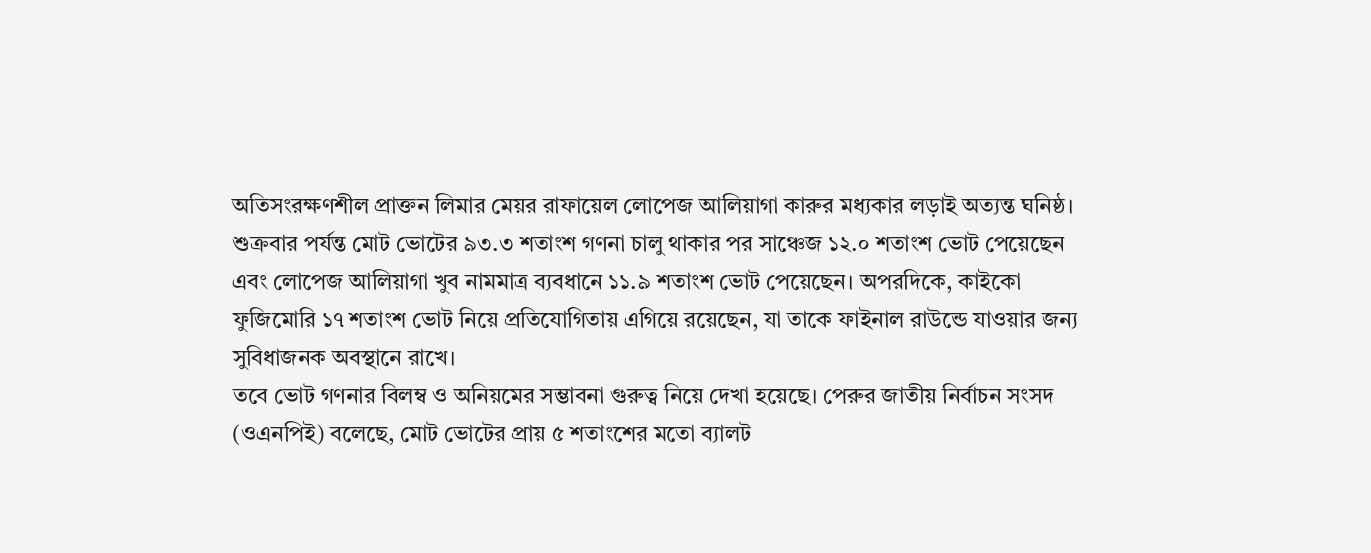অতিসংরক্ষণশীল প্রাক্তন লিমার মেয়র রাফায়েল লোপেজ আলিয়াগা কারুর মধ্যকার লড়াই অত্যন্ত ঘনিষ্ঠ। শুক্রবার পর্যন্ত মোট ভোটের ৯৩.৩ শতাংশ গণনা চালু থাকার পর সাঞ্চেজ ১২.০ শতাংশ ভোট পেয়েছেন এবং লোপেজ আলিয়াগা খুব নামমাত্র ব্যবধানে ১১.৯ শতাংশ ভোট পেয়েছেন। অপরদিকে, কাইকো ফুজিমোরি ১৭ শতাংশ ভোট নিয়ে প্রতিযোগিতায় এগিয়ে রয়েছেন, যা তাকে ফাইনাল রাউন্ডে যাওয়ার জন্য সুবিধাজনক অবস্থানে রাখে।
তবে ভোট গণনার বিলম্ব ও অনিয়মের সম্ভাবনা গুরুত্ব নিয়ে দেখা হয়েছে। পেরুর জাতীয় নির্বাচন সংসদ (ওএনপিই) বলেছে, মোট ভোটের প্রায় ৫ শতাংশের মতো ব্যালট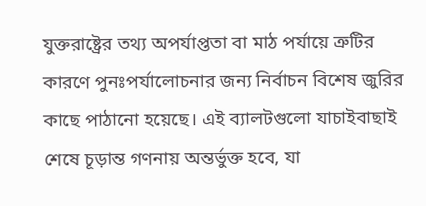যুক্তরাষ্ট্রের তথ্য অপর্যাপ্ততা বা মাঠ পর্যায়ে ত্রুটির কারণে পুনঃপর্যালোচনার জন্য নির্বাচন বিশেষ জুরির কাছে পাঠানো হয়েছে। এই ব্যালটগুলো যাচাইবাছাই শেষে চূড়ান্ত গণনায় অন্তর্ভুক্ত হবে, যা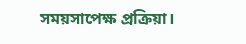সময়সাপেক্ষ প্রক্রিয়া।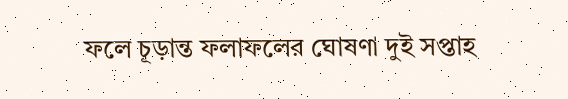ফলে চূড়ান্ত ফলাফলের ঘোষণা দুই সপ্তাহ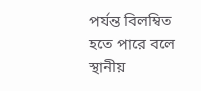পর্যন্ত বিলম্বিত হতে পারে বলে স্থানীয়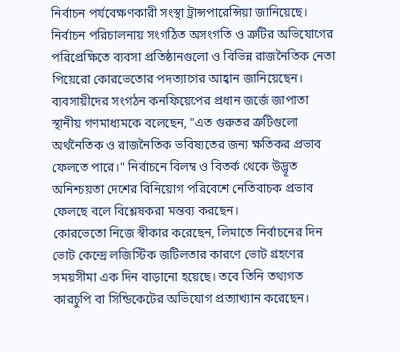নির্বাচন পর্যবেক্ষণকারী সংস্থা ট্রান্সপারেন্সিয়া জানিয়েছে।
নির্বাচন পরিচালনায় সংগঠিত অসংগতি ও ত্রুটির অভিযোগের পরিপ্রেক্ষিতে ব্যবসা প্রতিষ্ঠানগুলো ও বিভিন্ন রাজনৈতিক নেতা পিয়েরো কোরভেতোর পদত্যাগের আহ্বান জানিয়েছেন। ব্যবসায়ীদের সংগঠন কনফিয়েপের প্রধান জর্জে জাপাতা স্থানীয় গণমাধ্যমকে বলেছেন, "এত গুরুতর ত্রুটিগুলো অর্থনৈতিক ও রাজনৈতিক ভবিষ্যতের জন্য ক্ষতিকর প্রভাব ফেলতে পারে।" নির্বাচনে বিলম্ব ও বিতর্ক থেকে উদ্ভূত অনিশ্চয়তা দেশের বিনিয়োগ পরিবেশে নেতিবাচক প্রভাব ফেলছে বলে বিশ্লেষকরা মন্তব্য করছেন।
কোরভেতো নিজে স্বীকার করেছেন, লিমাতে নির্বাচনের দিন ভোট কেন্দ্রে লজিস্টিক জটিলতার কারণে ভোট গ্রহণের সময়সীমা এক দিন বাড়ানো হয়েছে। তবে তিনি তথ্যগত কারচুপি বা সিন্ডিকেটের অভিযোগ প্রত্যাখ্যান করেছেন।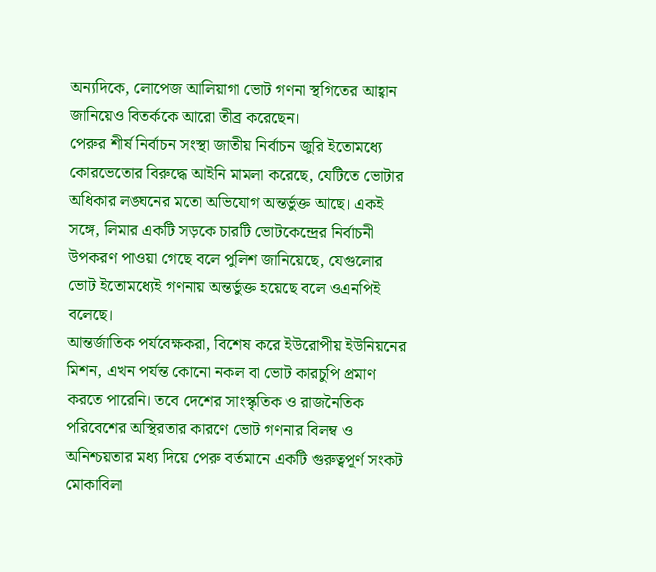অন্যদিকে, লোপেজ আলিয়াগা ভোট গণনা স্থগিতের আহ্বান জানিয়েও বিতর্ককে আরো তীব্র করেছেন।
পেরুর শীর্ষ নির্বাচন সংস্থা জাতীয় নির্বাচন জুরি ইতোমধ্যে কোরভেতোর বিরুদ্ধে আইনি মামলা করেছে, যেটিতে ভোটার অধিকার লঙ্ঘনের মতো অভিযোগ অন্তর্ভুক্ত আছে। একই সঙ্গে, লিমার একটি সড়কে চারটি ভোটকেন্দ্রের নির্বাচনী উপকরণ পাওয়া গেছে বলে পুলিশ জানিয়েছে, যেগুলোর ভোট ইতোমধ্যেই গণনায় অন্তর্ভুক্ত হয়েছে বলে ওএনপিই বলেছে।
আন্তর্জাতিক পর্যবেক্ষকরা, বিশেষ করে ইউরোপীয় ইউনিয়নের মিশন, এখন পর্যন্ত কোনো নকল বা ভোট কারচুপি প্রমাণ করতে পারেনি। তবে দেশের সাংস্কৃতিক ও রাজনৈতিক পরিবেশের অস্থিরতার কারণে ভোট গণনার বিলম্ব ও অনিশ্চয়তার মধ্য দিয়ে পেরু বর্তমানে একটি গুরুত্বপূর্ণ সংকট মোকাবিলা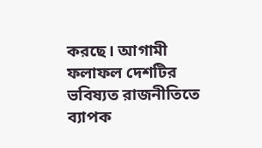করছে। আগামী ফলাফল দেশটির ভবিষ্যত রাজনীতিতে ব্যাপক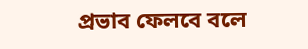প্রভাব ফেলবে বলে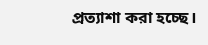প্রত্যাশা করা হচ্ছে।